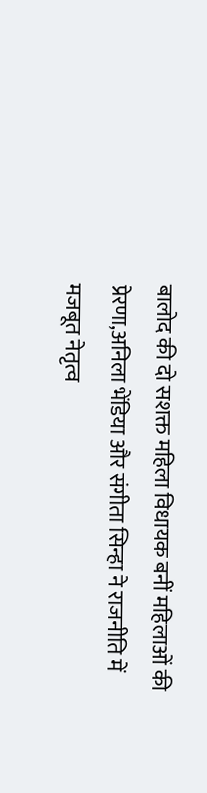बालोद की दो सशक्त महिला विधायक बनीं महिलाओं की प्रेरणा,अनिला भेंडिया और संगीता सिन्हा ने राजनीति में मजबूत नेतृत्व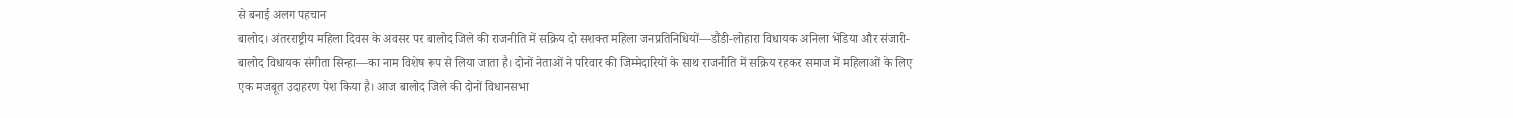से बनाई अलग पहचान
बालोद। अंतरराष्ट्रीय महिला दिवस के अवसर पर बालोद जिले की राजनीति में सक्रिय दो सशक्त महिला जनप्रतिनिधियों—डौंडी-लोहारा विधायक अनिला भेंडिया और संजारी-बालोद विधायक संगीता सिन्हा—का नाम विशेष रूप से लिया जाता है। दोनों नेताओं ने परिवार की जिम्मेदारियों के साथ राजनीति में सक्रिय रहकर समाज में महिलाओं के लिए एक मजबूत उदाहरण पेश किया है। आज बालोद जिले की दोनों विधानसभा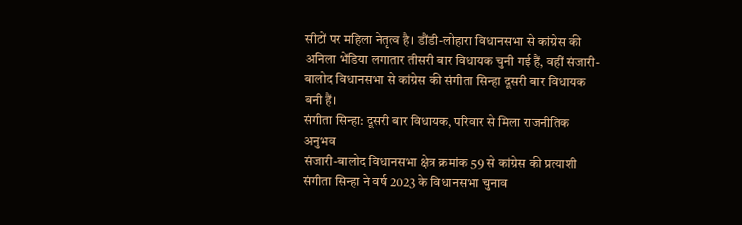सीटों पर महिला नेतृत्व है। डौंडी-लोहारा विधानसभा से कांग्रेस की अनिला भेंडिया लगातार तीसरी बार विधायक चुनी गई हैं, वहीं संजारी-बालोद विधानसभा से कांग्रेस की संगीता सिन्हा दूसरी बार विधायक बनी हैं।
संगीता सिन्हा: दूसरी बार विधायक, परिवार से मिला राजनीतिक अनुभव
संजारी-बालोद विधानसभा क्षेत्र क्रमांक 59 से कांग्रेस की प्रत्याशी संगीता सिन्हा ने वर्ष 2023 के विधानसभा चुनाव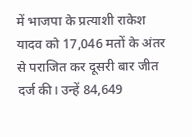में भाजपा के प्रत्याशी राकेश यादव को 17,046 मतों के अंतर से पराजित कर दूसरी बार जीत दर्ज की। उन्हें 84,649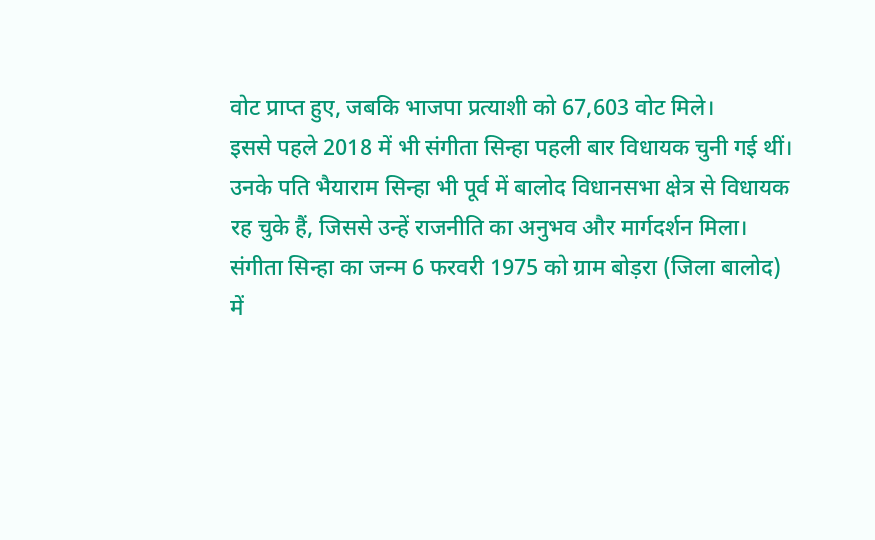वोट प्राप्त हुए, जबकि भाजपा प्रत्याशी को 67,603 वोट मिले।
इससे पहले 2018 में भी संगीता सिन्हा पहली बार विधायक चुनी गई थीं। उनके पति भैयाराम सिन्हा भी पूर्व में बालोद विधानसभा क्षेत्र से विधायक रह चुके हैं, जिससे उन्हें राजनीति का अनुभव और मार्गदर्शन मिला।
संगीता सिन्हा का जन्म 6 फरवरी 1975 को ग्राम बोड़रा (जिला बालोद) में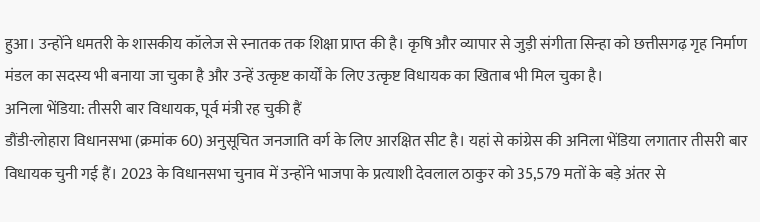हुआ। उन्होंने धमतरी के शासकीय कॉलेज से स्नातक तक शिक्षा प्राप्त की है। कृषि और व्यापार से जुड़ी संगीता सिन्हा को छत्तीसगढ़ गृह निर्माण मंडल का सदस्य भी बनाया जा चुका है और उन्हें उत्कृष्ट कार्यों के लिए उत्कृष्ट विधायक का खिताब भी मिल चुका है।
अनिला भेंडिया: तीसरी बार विधायक, पूर्व मंत्री रह चुकी हैं
डौंडी-लोहारा विधानसभा (क्रमांक 60) अनुसूचित जनजाति वर्ग के लिए आरक्षित सीट है। यहां से कांग्रेस की अनिला भेंडिया लगातार तीसरी बार विधायक चुनी गई हैं। 2023 के विधानसभा चुनाव में उन्होंने भाजपा के प्रत्याशी देवलाल ठाकुर को 35,579 मतों के बड़े अंतर से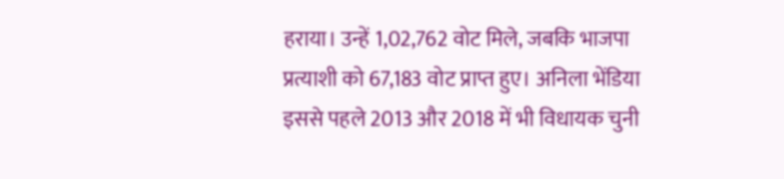हराया। उन्हें 1,02,762 वोट मिले, जबकि भाजपा प्रत्याशी को 67,183 वोट प्राप्त हुए। अनिला भेंडिया इससे पहले 2013 और 2018 में भी विधायक चुनी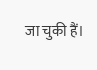जा चुकी हैं।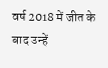वर्ष 2018 में जीत के बाद उन्हें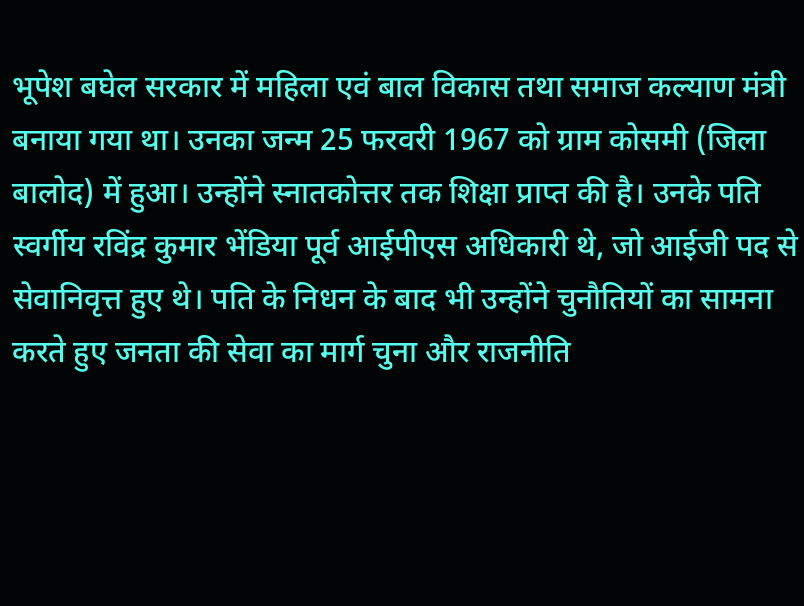भूपेश बघेल सरकार में महिला एवं बाल विकास तथा समाज कल्याण मंत्री बनाया गया था। उनका जन्म 25 फरवरी 1967 को ग्राम कोसमी (जिला बालोद) में हुआ। उन्होंने स्नातकोत्तर तक शिक्षा प्राप्त की है। उनके पति स्वर्गीय रविंद्र कुमार भेंडिया पूर्व आईपीएस अधिकारी थे, जो आईजी पद से सेवानिवृत्त हुए थे। पति के निधन के बाद भी उन्होंने चुनौतियों का सामना करते हुए जनता की सेवा का मार्ग चुना और राजनीति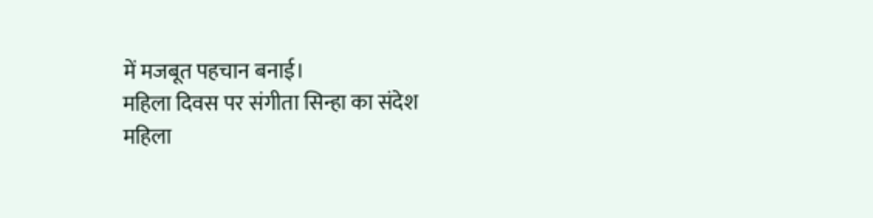में मजबूत पहचान बनाई।
महिला दिवस पर संगीता सिन्हा का संदेश
महिला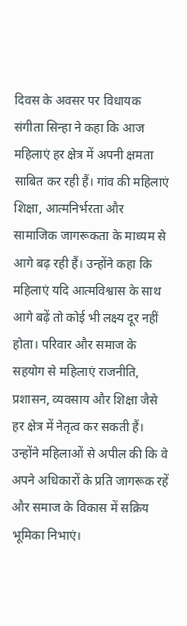दिवस के अवसर पर विधायक संगीता सिन्हा ने कहा कि आज महिलाएं हर क्षेत्र में अपनी क्षमता साबित कर रही हैं। गांव की महिलाएं शिक्षा, आत्मनिर्भरता और सामाजिक जागरूकता के माध्यम से आगे बढ़ रही हैं। उन्होंने कहा कि महिलाएं यदि आत्मविश्वास के साथ आगे बढ़ें तो कोई भी लक्ष्य दूर नहीं होता। परिवार और समाज के सहयोग से महिलाएं राजनीति, प्रशासन, व्यवसाय और शिक्षा जैसे हर क्षेत्र में नेतृत्व कर सकती हैं। उन्होंने महिलाओं से अपील की कि वे अपने अधिकारों के प्रति जागरूक रहें और समाज के विकास में सक्रिय भूमिका निभाएं।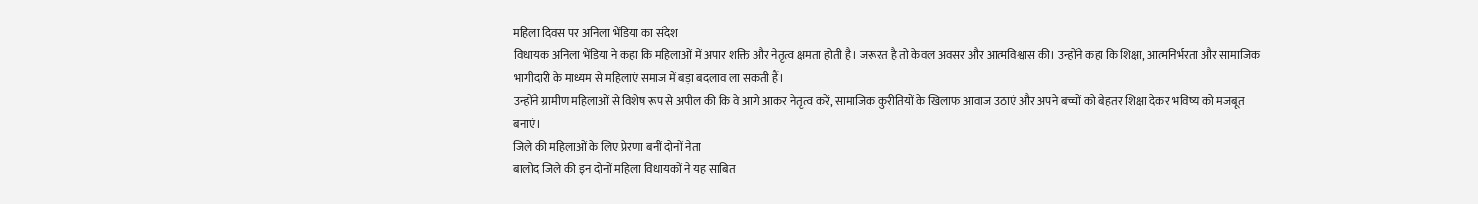महिला दिवस पर अनिला भेंडिया का संदेश
विधायक अनिला भेंडिया ने कहा कि महिलाओं में अपार शक्ति और नेतृत्व क्षमता होती है। जरूरत है तो केवल अवसर और आत्मविश्वास की। उन्होंने कहा कि शिक्षा, आत्मनिर्भरता और सामाजिक भागीदारी के माध्यम से महिलाएं समाज में बड़ा बदलाव ला सकती हैं।
उन्होंने ग्रामीण महिलाओं से विशेष रूप से अपील की कि वे आगे आकर नेतृत्व करें, सामाजिक कुरीतियों के खिलाफ आवाज उठाएं और अपने बच्चों को बेहतर शिक्षा देकर भविष्य को मजबूत बनाएं।
जिले की महिलाओं के लिए प्रेरणा बनीं दोनों नेता
बालोद जिले की इन दोनों महिला विधायकों ने यह साबित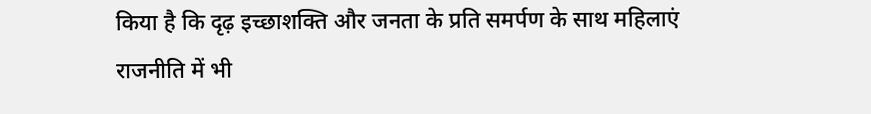किया है कि दृढ़ इच्छाशक्ति और जनता के प्रति समर्पण के साथ महिलाएं राजनीति में भी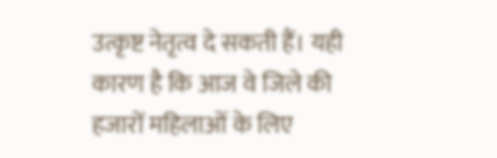उत्कृष्ट नेतृत्व दे सकती हैं। यही कारण है कि आज वे जिले की हजारों महिलाओं के लिए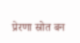प्रेरणा स्रोत बन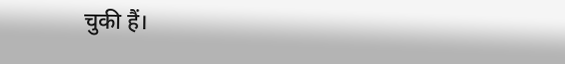चुकी हैं।